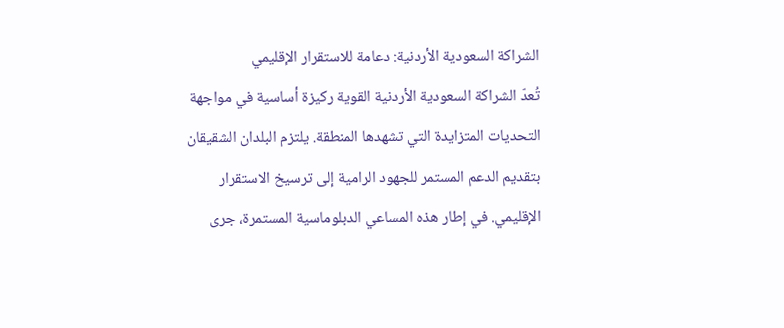الشراكة السعودية الأردنية: دعامة للاستقرار الإقليمي
تُعدّ الشراكة السعودية الأردنية القوية ركيزة أساسية في مواجهة التحديات المتزايدة التي تشهدها المنطقة. يلتزم البلدان الشقيقان بتقديم الدعم المستمر للجهود الرامية إلى ترسيخ الاستقرار الإقليمي. في إطار هذه المساعي الدبلوماسية المستمرة، جرى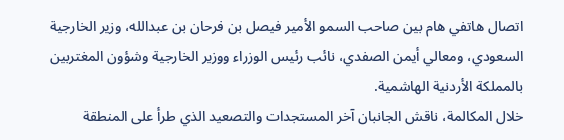اتصال هاتفي هام بين صاحب السمو الأمير فيصل بن فرحان بن عبدالله، وزير الخارجية السعودي، ومعالي أيمن الصفدي، نائب رئيس الوزراء ووزير الخارجية وشؤون المغتربين بالمملكة الأردنية الهاشمية.
خلال المكالمة، ناقش الجانبان آخر المستجدات والتصعيد الذي طرأ على المنطقة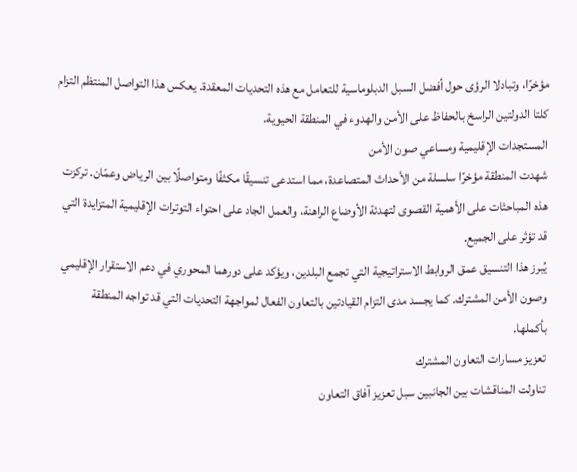مؤخرًا، وتبادلا الرؤى حول أفضل السبل الدبلوماسية للتعامل مع هذه التحديات المعقدة. يعكس هذا التواصل المنتظم التزام كلتا الدولتين الراسخ بالحفاظ على الأمن والهدوء في المنطقة الحيوية.
المستجدات الإقليمية ومساعي صون الأمن
شهدت المنطقة مؤخرًا سلسلة من الأحداث المتصاعدة، مما استدعى تنسيقًا مكثفًا ومتواصلًا بين الرياض وعمّان. تركزت هذه المباحثات على الأهمية القصوى لتهدئة الأوضاع الراهنة، والعمل الجاد على احتواء التوترات الإقليمية المتزايدة التي قد تؤثر على الجميع.
يُبرز هذا التنسيق عمق الروابط الاستراتيجية التي تجمع البلدين، ويؤكد على دورهما المحوري في دعم الاستقرار الإقليمي وصون الأمن المشترك. كما يجسد مدى التزام القيادتين بالتعاون الفعال لمواجهة التحديات التي قد تواجه المنطقة بأكملها.
تعزيز مسارات التعاون المشترك
تناولت المناقشات بين الجانبين سبل تعزيز آفاق التعاون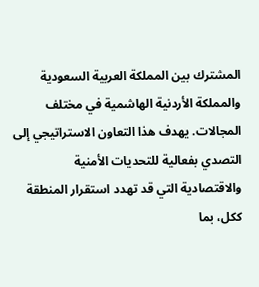المشترك بين المملكة العربية السعودية والمملكة الأردنية الهاشمية في مختلف المجالات. يهدف هذا التعاون الاستراتيجي إلى التصدي بفعالية للتحديات الأمنية والاقتصادية التي قد تهدد استقرار المنطقة ككل، بما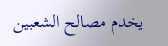يخدم مصالح الشعبين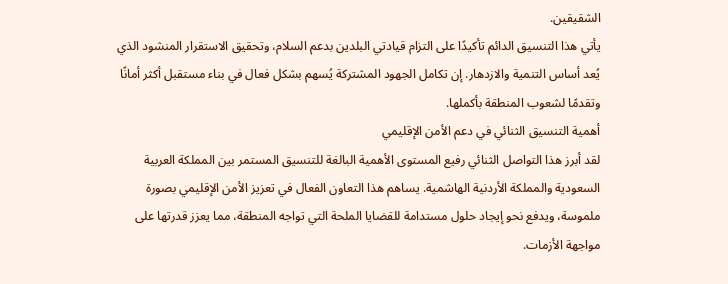الشقيقين.
يأتي هذا التنسيق الدائم تأكيدًا على التزام قيادتي البلدين بدعم السلام، وتحقيق الاستقرار المنشود الذي يُعد أساس التنمية والازدهار. إن تكامل الجهود المشتركة يُسهم بشكل فعال في بناء مستقبل أكثر أمانًا وتقدمًا لشعوب المنطقة بأكملها.
أهمية التنسيق الثنائي في دعم الأمن الإقليمي
لقد أبرز هذا التواصل الثنائي رفيع المستوى الأهمية البالغة للتنسيق المستمر بين المملكة العربية السعودية والمملكة الأردنية الهاشمية. يساهم هذا التعاون الفعال في تعزيز الأمن الإقليمي بصورة ملموسة، ويدفع نحو إيجاد حلول مستدامة للقضايا الملحة التي تواجه المنطقة، مما يعزز قدرتها على مواجهة الأزمات.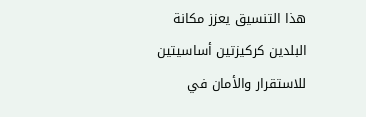هذا التنسيق يعزز مكانة البلدين كركيزتين أساسيتين للاستقرار والأمان في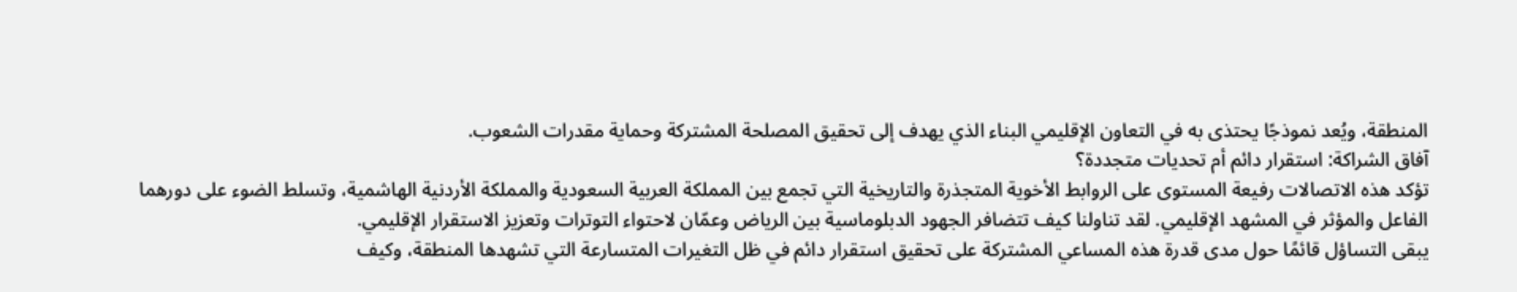المنطقة، ويُعد نموذجًا يحتذى به في التعاون الإقليمي البناء الذي يهدف إلى تحقيق المصلحة المشتركة وحماية مقدرات الشعوب.
آفاق الشراكة: استقرار دائم أم تحديات متجددة؟
تؤكد هذه الاتصالات رفيعة المستوى على الروابط الأخوية المتجذرة والتاريخية التي تجمع بين المملكة العربية السعودية والمملكة الأردنية الهاشمية، وتسلط الضوء على دورهما الفاعل والمؤثر في المشهد الإقليمي. لقد تناولنا كيف تتضافر الجهود الدبلوماسية بين الرياض وعمّان لاحتواء التوترات وتعزيز الاستقرار الإقليمي.
يبقى التساؤل قائمًا حول مدى قدرة هذه المساعي المشتركة على تحقيق استقرار دائم في ظل التغيرات المتسارعة التي تشهدها المنطقة، وكيف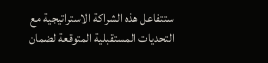ستتفاعل هذه الشراكة الاستراتيجية مع التحديات المستقبلية المتوقعة لضمان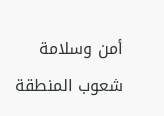أمن وسلامة شعوب المنطقة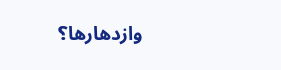وازدهارها؟